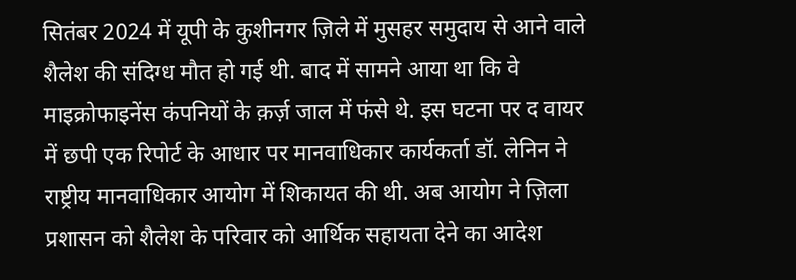सितंबर 2024 में यूपी के कुशीनगर ज़िले में मुसहर समुदाय से आने वाले शैलेश की संदिग्ध मौत हो गई थी. बाद में सामने आया था कि वे माइक्रोफाइनेंस कंपनियों के क़र्ज़ जाल में फंसे थे. इस घटना पर द वायर में छपी एक रिपोर्ट के आधार पर मानवाधिकार कार्यकर्ता डॉ. लेनिन ने राष्ट्रीय मानवाधिकार आयोग में शिकायत की थी. अब आयोग ने ज़िला प्रशासन को शैलेश के परिवार को आर्थिक सहायता देने का आदेश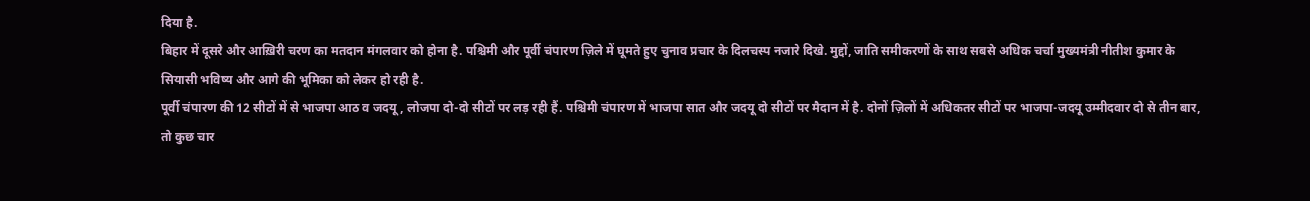दिया है.
बिहार में दूसरे और आख़िरी चरण का मतदान मंगलवार को होना है. पश्चिमी और पूर्वी चंपारण ज़िले में घूमते हुए चुनाव प्रचार के दिलचस्प नजारे दिखे. मुद्दों, जाति समीकरणों के साथ सबसे अधिक चर्चा मुख्यमंत्री नीतीश कुमार के सियासी भविष्य और आगे की भूमिका को लेकर हो रही है.
पूर्वी चंपारण की 12 सीटों में से भाजपा आठ व जदयू, लोजपा दो-दो सीटों पर लड़ रही हैं. पश्चिमी चंपारण में भाजपा सात और जदयू दो सीटों पर मैदान में है. दोनों ज़िलों में अधिकतर सीटों पर भाजपा-जदयू उम्मीदवार दो से तीन बार, तो कुछ चार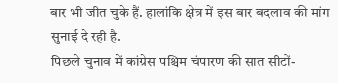बार भी जीत चुके हैं. हालांकि क्षेत्र में इस बार बदलाव की मांग सुनाई दे रही है.
पिछले चुनाव में कांग्रेस पश्चिम चंपारण की सात सीटों-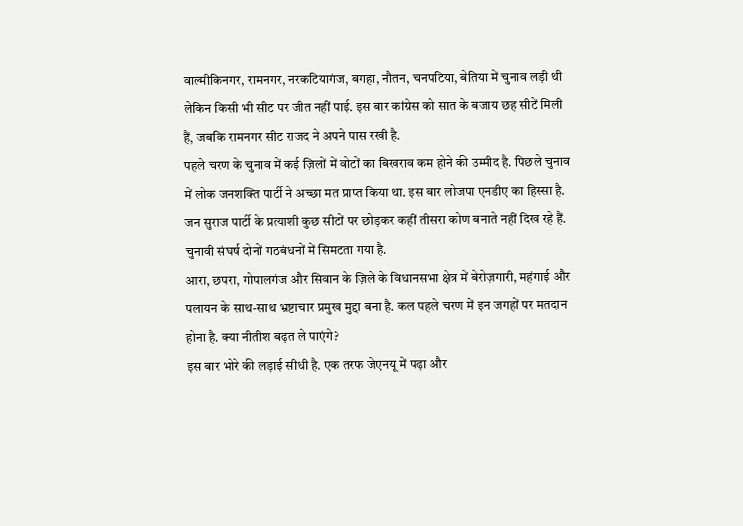वाल्मीकिनगर, रामनगर, नरकटियागंज, बगहा, नौतन, चनपटिया, बेतिया में चुनाव लड़ी थी लेकिन किसी भी सीट पर जीत नहीं पाई. इस बार कांग्रेस को सात के बजाय छह सीटें मिली हैं, जबकि रामनगर सीट राजद ने अपने पास रखी है.
पहले चरण के चुनाव में कई ज़िलों में वोटों का बिखराव कम होने की उम्मीद है. पिछले चुनाव में लोक जनशक्ति पार्टी ने अच्छा मत प्राप्त किया था. इस बार लोजपा एनडीए का हिस्सा है. जन सुराज पार्टी के प्रत्याशी कुछ सीटों पर छोड़कर कहीं तीसरा कोण बनाते नहीं दिख रहे हैं. चुनावी संघर्ष दोनों गठबंधनों में सिमटता गया है.
आरा, छपरा, गोपालगंज और सिवान के ज़िले के विधानसभा क्षेत्र में बेरोज़गारी, महंगाई और पलायन के साथ-साथ भ्रष्टाचार प्रमुख मुद्दा बना है. कल पहले चरण में इन जगहों पर मतदान होना है. क्या नीतीश बढ़त ले पाएंगे?
इस बार भोरे की लड़ाई सीधी है. एक तरफ जेएनयू में पढ़ा और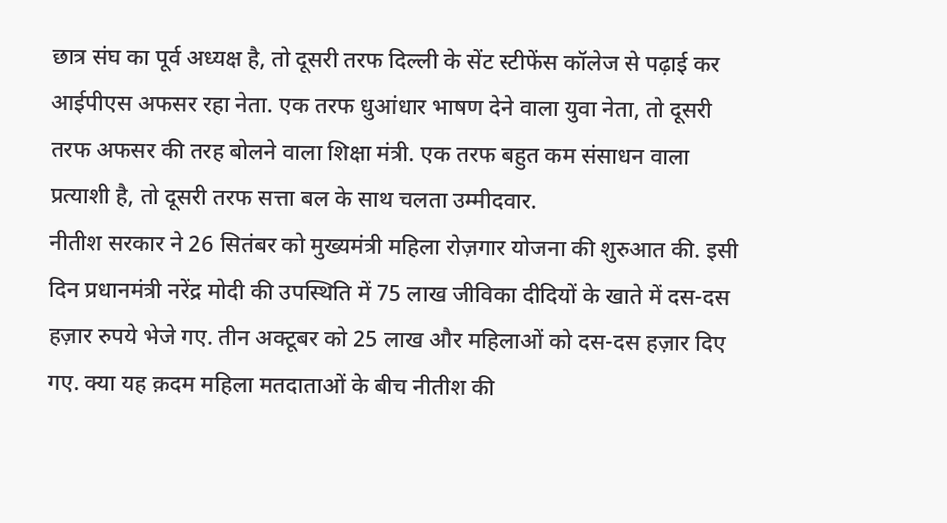छात्र संघ का पूर्व अध्यक्ष है, तो दूसरी तरफ दिल्ली के सेंट स्टीफेंस कॉलेज से पढ़ाई कर आईपीएस अफसर रहा नेता. एक तरफ धुआंधार भाषण देने वाला युवा नेता, तो दूसरी तरफ अफसर की तरह बोलने वाला शिक्षा मंत्री. एक तरफ बहुत कम संसाधन वाला प्रत्याशी है, तो दूसरी तरफ सत्ता बल के साथ चलता उम्मीदवार.
नीतीश सरकार ने 26 सितंबर को मुख्यमंत्री महिला रोज़गार योजना की शुरुआत की. इसी दिन प्रधानमंत्री नरेंद्र मोदी की उपस्थिति में 75 लाख जीविका दीदियों के खाते में दस-दस हज़ार रुपये भेजे गए. तीन अक्टूबर को 25 लाख और महिलाओं को दस-दस हज़ार दिए गए. क्या यह क़दम महिला मतदाताओं के बीच नीतीश की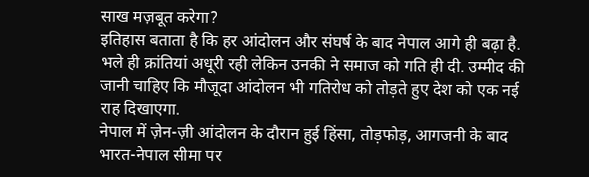साख मज़बूत करेगा?
इतिहास बताता है कि हर आंदोलन और संघर्ष के बाद नेपाल आगे ही बढ़ा है. भले ही क्रांतियां अधूरी रही लेकिन उनकी ने समाज को गति ही दी. उम्मीद की जानी चाहिए कि मौजूदा आंदोलन भी गतिरोध को तोड़ते हुए देश को एक नई राह दिखाएगा.
नेपाल में ज़ेन-ज़ी आंदोलन के दौरान हुई हिंसा, तोड़फोड़, आगजनी के बाद भारत-नेपाल सीमा पर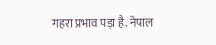गहरा प्रभाव पड़ा है. नेपाल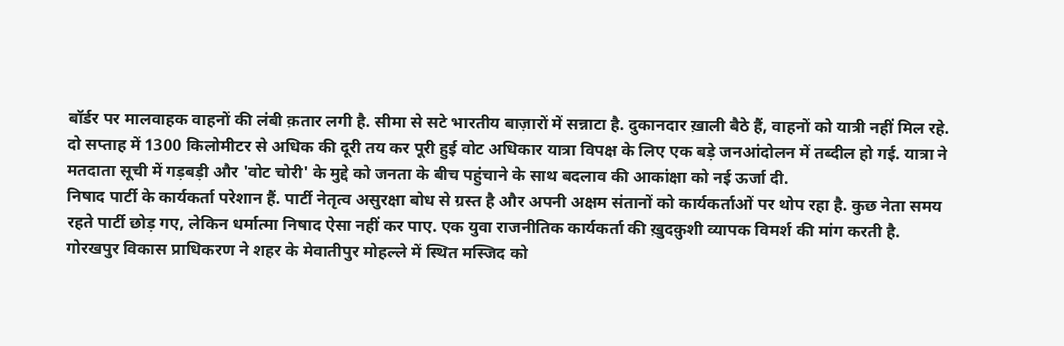बॉर्डर पर मालवाहक वाहनों की लंबी क़तार लगी है. सीमा से सटे भारतीय बाज़ारों में सन्नाटा है. दुकानदार ख़ाली बैठे हैं, वाहनों को यात्री नहीं मिल रहे.
दो सप्ताह में 1300 किलोमीटर से अधिक की दूरी तय कर पूरी हुई वोट अधिकार यात्रा विपक्ष के लिए एक बड़े जनआंदोलन में तब्दील हो गई. यात्रा ने मतदाता सूची में गड़बड़ी और 'वोट चोरी' के मुद्दे को जनता के बीच पहुंचाने के साथ बदलाव की आकांक्षा को नई ऊर्जा दी.
निषाद पार्टी के कार्यकर्ता परेशान हैं. पार्टी नेतृत्व असुरक्षा बोध से ग्रस्त है और अपनी अक्षम संतानों को कार्यकर्ताओं पर थोप रहा है. कुछ नेता समय रहते पार्टी छोड़ गए, लेकिन धर्मात्मा निषाद ऐसा नहीं कर पाए. एक युवा राजनीतिक कार्यकर्ता की ख़ुदक़ुशी व्यापक विमर्श की मांग करती है.
गोरखपुर विकास प्राधिकरण ने शहर के मेवातीपुर मोहल्ले में स्थित मस्जिद को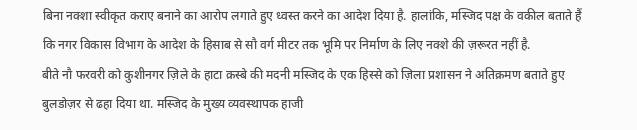बिना नक्शा स्वीकृत कराए बनाने का आरोप लगाते हुए ध्वस्त करने का आदेश दिया है. हालांकि, मस्जिद पक्ष के वकील बताते हैं कि नगर विकास विभाग के आदेश के हिसाब से सौ वर्ग मीटर तक भूमि पर निर्माण के लिए नक्शे की ज़रूरत नहीं है.
बीते नौ फरवरी को कुशीनगर ज़िले के हाटा क़स्बे की मदनी मस्जिद के एक हिस्से को ज़िला प्रशासन ने अतिक्रमण बताते हुए बुलडोज़र से ढहा दिया था. मस्जिद के मुख्य व्यवस्थापक हाजी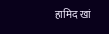हामिद खां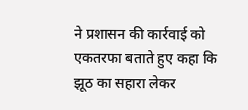ने प्रशासन की कार्रवाई को एकतरफा बताते हुए कहा कि झूठ का सहारा लेकर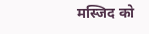मस्जिद को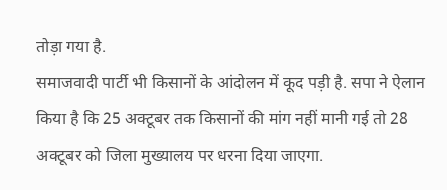तोड़ा गया है.
समाजवादी पार्टी भी किसानों के आंदोलन में कूद पड़ी है. सपा ने ऐलान किया है कि 25 अक्टूबर तक किसानों की मांग नहीं मानी गई तो 28 अक्टूबर को जिला मुख्यालय पर धरना दिया जाएगा.